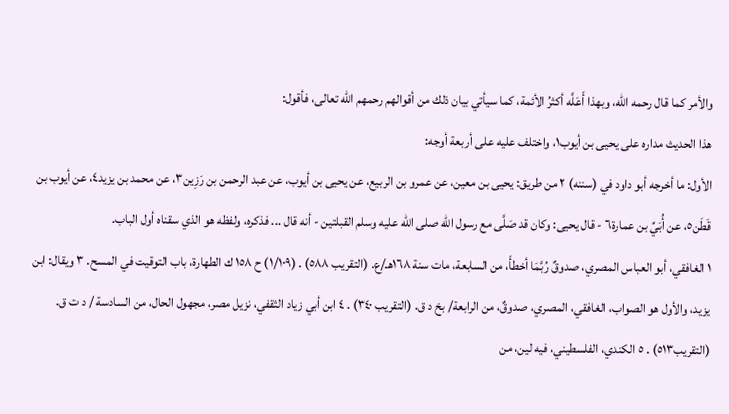والأمر كما قال رحمه الله، وبهذا أَعَلَّه أكثرُ الأئمة، كما سيأتي بيان ذلك من أقوالهم رحمهم الله تعالى، فأقول:
هذا الحديث مداره على يحيى بن أيوب١، واختلف عليه على أربعة أوجه:
الأول: ما أخرجه أبو داود في (سننه) ٢ من طريق: يحيى بن معين، عن عمرو بن الربيع، عن يحيى بن أيوب، عن عبد الرحمن بن رَزِين٣، عن محمد بن يزيد٤، عن أيوب بن قَطَن٥، عن أُبَيِّ بن عمارة٦ - قال يحيى: وكان قد صَلَّى مع رسول الله صلى الله عليه وسلم القبلتين - أنه قال ... فذكره، ولفظه هو الذي سقناه أول الباب.
١ الغافقي، أبو العباس المصري، صدوقٌ رُبَّمَا أخطأَ، من السابعة، مات سنة ١٦٨هـ/ع. (التقريب ٥٨٨) . (١/١٠٩) ح ١٥٨ ك الطهارة، باب التوقيت في المسح. ٣ ويقال: ابن يزيد، والأول هو الصواب، الغافقي، المصري، صدوقٌ، من الرابعة/ بخ د ق. (التقريب ٣٤٠) . ٤ ابن أبي زياد الثقفي، نزيل مصر، مجهول الحال، من السادسة / د ت ق. (التقريب٥١٣) . ٥ الكندي، الفلسطيني، فيه لين، من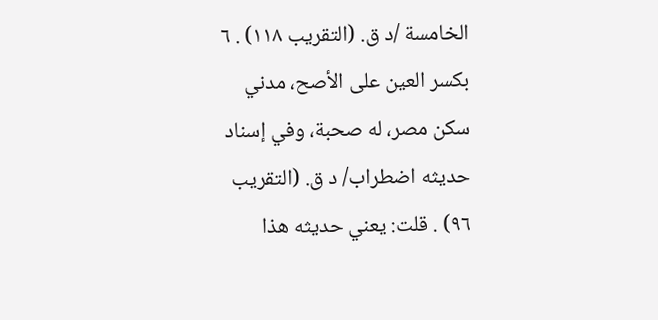الخامسة /د ق. (التقريب ١١٨) . ٦ بكسر العين على الأصح، مدني سكن مصر، له صحبة، وفي إسناد حديثه اضطراب/ د ق. (التقريب ٩٦) . قلت: يعني حديثه هذا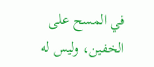في المسح على الخفين، وليس له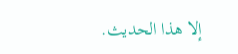إلا هذا الحديث.